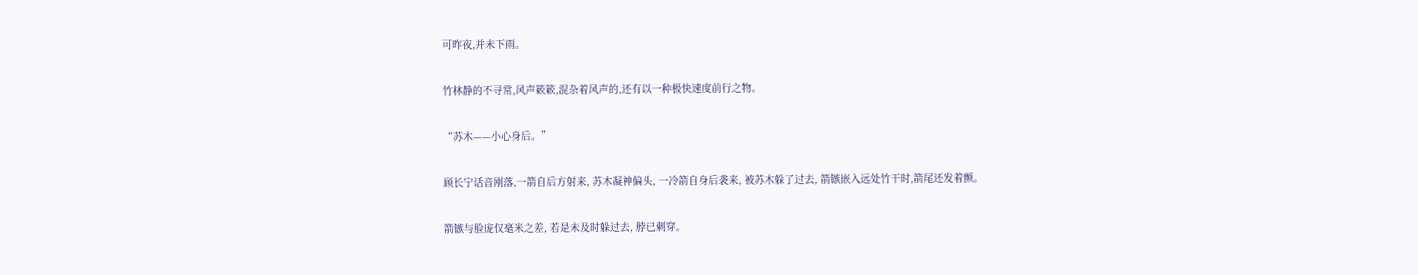可昨夜,并未下雨。

竹林静的不寻常,风声簌簌,混杂着风声的,还有以一种极快速度前行之物。

“苏木——小心身后。”

顾长宁话音刚落,一箭自后方射来, 苏木凝神偏头, 一冷箭自身后袭来, 被苏木躲了过去, 箭镞嵌入远处竹干时,箭尾还发着颤。

箭镞与脸庞仅毫米之差, 若是未及时躲过去, 脖已刺穿。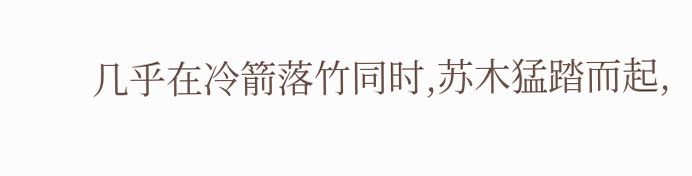几乎在冷箭落竹同时,苏木猛踏而起,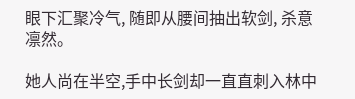眼下汇聚冷气, 随即从腰间抽出软剑, 杀意凛然。

她人尚在半空,手中长剑却一直直刺入林中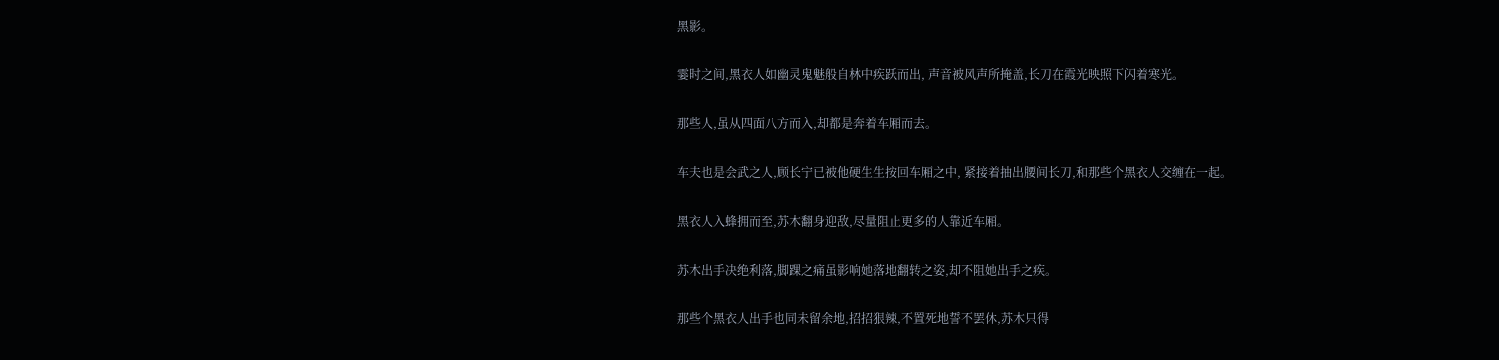黑影。

霎时之间,黑衣人如幽灵鬼魅般自林中疾跃而出, 声音被风声所掩盖,长刀在霞光映照下闪着寒光。

那些人,虽从四面八方而入,却都是奔着车厢而去。

车夫也是会武之人,顾长宁已被他硬生生按回车厢之中, 紧接着抽出腰间长刀,和那些个黑衣人交缠在一起。

黑衣人入蜂拥而至,苏木翻身迎敌,尽量阻止更多的人靠近车厢。

苏木出手决绝利落,脚踝之痛虽影响她落地翻转之姿,却不阻她出手之疾。

那些个黑衣人出手也同未留余地,招招狠辣,不置死地誓不罢休,苏木只得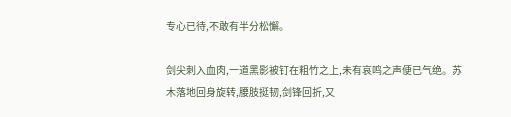专心已待,不敢有半分松懈。

剑尖刺入血肉,一道黑影被钉在粗竹之上,未有哀鸣之声便已气绝。苏木落地回身旋转,腰肢挺韧,剑锋回折,又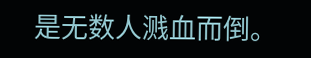是无数人溅血而倒。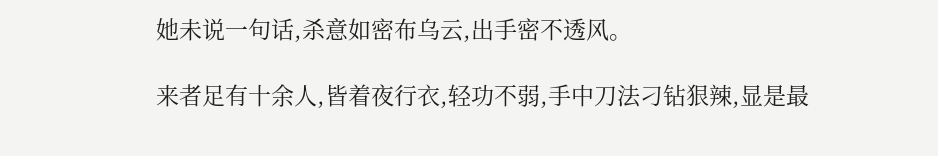她未说一句话,杀意如密布乌云,出手密不透风。

来者足有十余人,皆着夜行衣,轻功不弱,手中刀法刁钻狠辣,显是最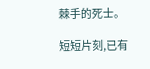棘手的死士。

短短片刻,已有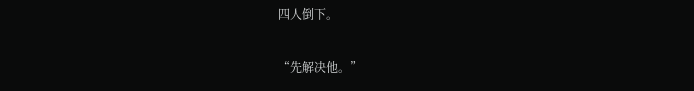四人倒下。

“先解决他。”